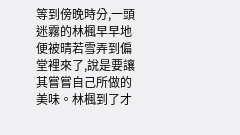等到傍晚時分,一頭迷霧的林楓早早地便被晴若雪弄到偏堂裡來了,說是要讓其嘗嘗自己所做的美味。林楓到了才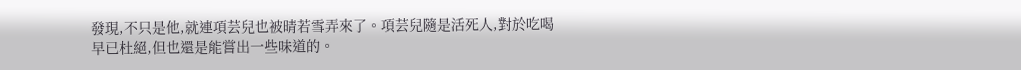發現,不只是他,就連項芸兒也被晴若雪弄來了。項芸兒隨是活死人,對於吃喝早已杜絕,但也還是能嘗出一些味道的。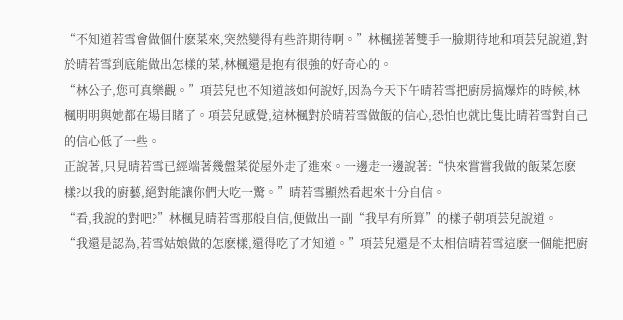“不知道若雪會做個什麽菜來,突然變得有些許期待啊。”林楓搓著雙手一臉期待地和項芸兒說道,對於晴若雪到底能做出怎樣的菜,林楓還是抱有很強的好奇心的。
“林公子,您可真樂觀。”項芸兒也不知道該如何說好,因為今天下午晴若雪把廚房搞爆炸的時候,林楓明明與她都在場目睹了。項芸兒感覺,這林楓對於晴若雪做飯的信心,恐怕也就比隻比晴若雪對自己的信心低了一些。
正說著,只見晴若雪已經端著幾盤菜從屋外走了進來。一邊走一邊說著:“快來嘗嘗我做的飯菜怎麽樣?以我的廚藝,絕對能讓你們大吃一驚。”晴若雪顯然看起來十分自信。
“看,我說的對吧?”林楓見晴若雪那般自信,便做出一副“我早有所算”的樣子朝項芸兒說道。
“我還是認為,若雪姑娘做的怎麽樣,還得吃了才知道。”項芸兒還是不太相信晴若雪這麽一個能把廚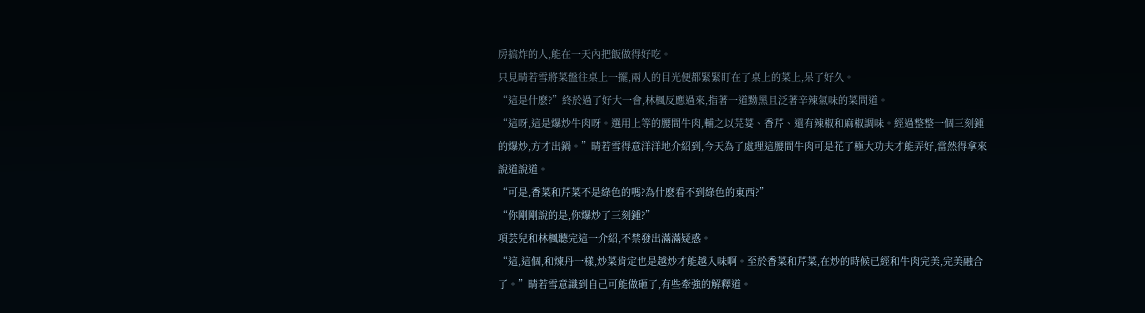房搞炸的人,能在一天內把飯做得好吃。
只見晴若雪將菜盤往桌上一擺,兩人的目光便都緊緊盯在了桌上的菜上,呆了好久。
“這是什麽?”終於過了好大一會,林楓反應過來,指著一道黝黑且泛著辛辣氣味的菜問道。
“這呀,這是爆炒牛肉呀。選用上等的腰間牛肉,輔之以芫荽、香芹、還有辣椒和麻椒調味。經過整整一個三刻鍾的爆炒,方才出鍋。”晴若雪得意洋洋地介紹到,今天為了處理這腰間牛肉可是花了極大功夫才能弄好,當然得拿來說道說道。
“可是,香菜和芹菜不是綠色的嗎?為什麽看不到綠色的東西?”
“你剛剛說的是,你爆炒了三刻鍾?”
項芸兒和林楓聽完這一介紹,不禁發出滿滿疑惑。
“這,這個,和煉丹一樣,炒菜肯定也是越炒才能越入味啊。至於香菜和芹菜,在炒的時候已經和牛肉完美,完美融合了。”晴若雪意識到自己可能做砸了,有些牽強的解釋道。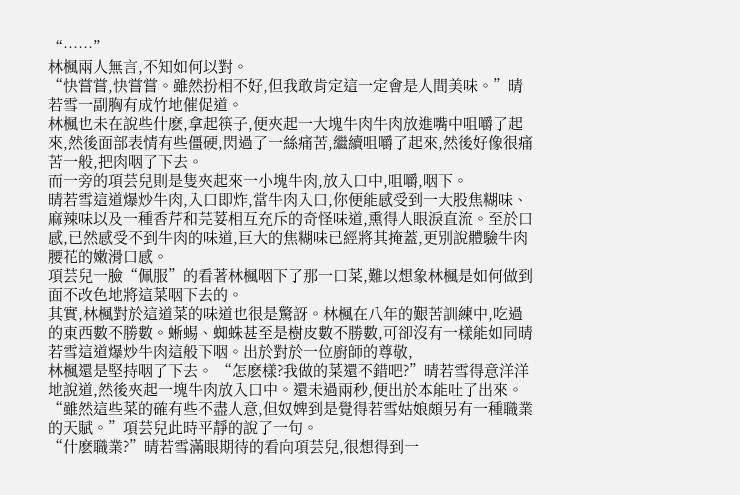“……”
林楓兩人無言,不知如何以對。
“快嘗嘗,快嘗嘗。雖然扮相不好,但我敢肯定這一定會是人間美味。”晴若雪一副胸有成竹地催促道。
林楓也未在說些什麽,拿起筷子,便夾起一大塊牛肉牛肉放進嘴中咀嚼了起來,然後面部表情有些僵硬,閃過了一絲痛苦,繼續咀嚼了起來,然後好像很痛苦一般,把肉咽了下去。
而一旁的項芸兒則是隻夾起來一小塊牛肉,放入口中,咀嚼,咽下。
晴若雪這道爆炒牛肉,入口即炸,當牛肉入口,你便能感受到一大股焦糊味、麻辣味以及一種香芹和芫荽相互充斥的奇怪味道,熏得人眼淚直流。至於口感,已然感受不到牛肉的味道,巨大的焦糊味已經將其掩蓋,更別說體驗牛肉腰花的嫩滑口感。
項芸兒一臉“佩服”的看著林楓咽下了那一口菜,難以想象林楓是如何做到面不改色地將這菜咽下去的。
其實,林楓對於這道菜的味道也很是驚訝。林楓在八年的艱苦訓練中,吃過的東西數不勝數。蜥蜴、蜘蛛甚至是樹皮數不勝數,可卻沒有一樣能如同晴若雪這道爆炒牛肉這般下咽。出於對於一位廚師的尊敬,
林楓還是堅持咽了下去。 “怎麽樣?我做的菜還不錯吧?”晴若雪得意洋洋地說道,然後夾起一塊牛肉放入口中。還未過兩秒,便出於本能吐了出來。
“雖然這些菜的確有些不盡人意,但奴婢到是覺得若雪姑娘頗另有一種職業的天賦。”項芸兒此時平靜的說了一句。
“什麽職業?”晴若雪滿眼期待的看向項芸兒,很想得到一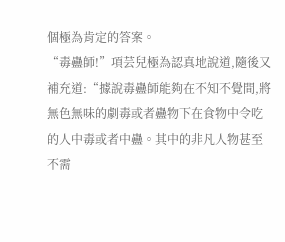個極為肯定的答案。
“毒蠱師!”項芸兒極為認真地說道,隨後又補充道:“據說毒蠱師能夠在不知不覺間,將無色無味的劇毒或者蠱物下在食物中令吃的人中毒或者中蠱。其中的非凡人物甚至不需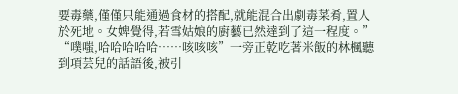要毒藥,僅僅只能通過食材的搭配,就能混合出劇毒菜肴,置人於死地。女婢覺得,若雪姑娘的廚藝已然達到了這一程度。”
“噗嗤,哈哈哈哈哈……咳咳咳”一旁正乾吃著米飯的林楓聽到項芸兒的話語後,被引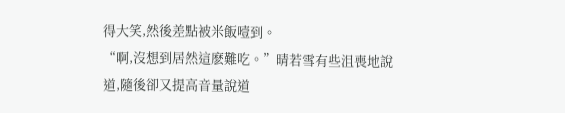得大笑,然後差點被米飯噎到。
“啊,沒想到居然這麽難吃。”晴若雪有些沮喪地說道,隨後卻又提高音量說道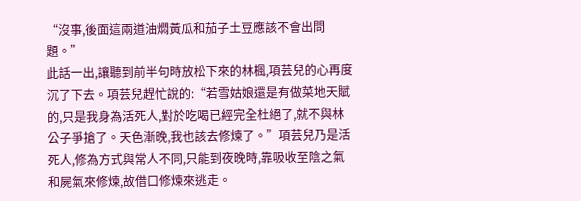“沒事,後面這兩道油燜黃瓜和茄子土豆應該不會出問題。”
此話一出,讓聽到前半句時放松下來的林楓,項芸兒的心再度沉了下去。項芸兒趕忙說的:“若雪姑娘還是有做菜地天賦的,只是我身為活死人,對於吃喝已經完全杜絕了,就不與林公子爭搶了。天色漸晚,我也該去修煉了。”項芸兒乃是活死人,修為方式與常人不同,只能到夜晚時,靠吸收至陰之氣和屍氣來修煉,故借口修煉來逃走。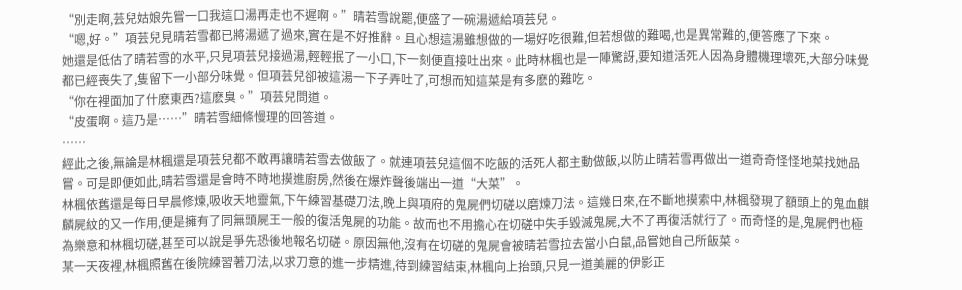“別走啊,芸兒姑娘先嘗一口我這口湯再走也不遲啊。”晴若雪說罷,便盛了一碗湯遞給項芸兒。
“嗯,好。”項芸兒見晴若雪都已將湯遞了過來,實在是不好推辭。且心想這湯雖想做的一場好吃很難,但若想做的難喝,也是異常難的,便答應了下來。
她還是低估了晴若雪的水平,只見項芸兒接過湯,輕輕抿了一小口,下一刻便直接吐出來。此時林楓也是一陣驚訝,要知道活死人因為身體機理壞死,大部分味覺都已經喪失了,隻留下一小部分味覺。但項芸兒卻被這湯一下子弄吐了,可想而知這菜是有多麽的難吃。
“你在裡面加了什麽東西?這麽臭。”項芸兒問道。
“皮蛋啊。這乃是……”晴若雪細條慢理的回答道。
……
經此之後,無論是林楓還是項芸兒都不敢再讓晴若雪去做飯了。就連項芸兒這個不吃飯的活死人都主動做飯,以防止晴若雪再做出一道奇奇怪怪地菜找她品嘗。可是即便如此,晴若雪還是會時不時地摸進廚房,然後在爆炸聲後端出一道“大菜”。
林楓依舊還是每日早晨修煉,吸收天地靈氣,下午練習基礎刀法,晚上與項府的鬼屍們切磋以磨煉刀法。這幾日來,在不斷地摸索中,林楓發現了額頭上的鬼血麒麟屍紋的又一作用,便是擁有了同無頭屍王一般的復活鬼屍的功能。故而也不用擔心在切磋中失手毀滅鬼屍,大不了再復活就行了。而奇怪的是,鬼屍們也極為樂意和林楓切磋,甚至可以說是爭先恐後地報名切磋。原因無他,沒有在切磋的鬼屍會被晴若雪拉去當小白鼠,品嘗她自己所飯菜。
某一天夜裡,林楓照舊在後院練習著刀法,以求刀意的進一步精進,待到練習結束,林楓向上抬頭,只見一道美麗的伊影正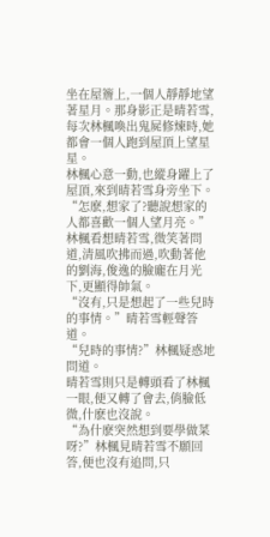坐在屋簷上,一個人靜靜地望著星月。那身影正是晴若雪,每次林楓喚出鬼屍修煉時,她都會一個人跑到屋頂上望星星。
林楓心意一動,也縱身躍上了屋頂,來到晴若雪身旁坐下。
“怎麽,想家了?聽說想家的人都喜歡一個人望月亮。”林楓看想晴若雪,微笑著問道,清風吹拂而過,吹動著他的劉海,俊逸的臉龐在月光下,更顯得帥氣。
“沒有,只是想起了一些兒時的事情。”晴若雪輕聲答道。
“兒時的事情?”林楓疑惑地問道。
晴若雪則只是轉頭看了林楓一眼,便又轉了會去,俏臉低微,什麽也沒說。
“為什麽突然想到要學做菜呀?”林楓見晴若雪不願回答,便也沒有追問,只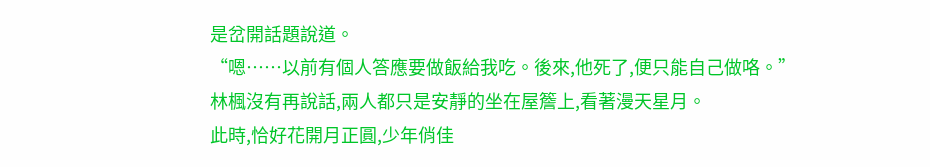是岔開話題說道。
“嗯……以前有個人答應要做飯給我吃。後來,他死了,便只能自己做咯。”
林楓沒有再說話,兩人都只是安靜的坐在屋簷上,看著漫天星月。
此時,恰好花開月正圓,少年俏佳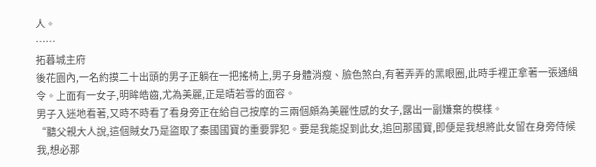人。
……
拓暮城主府
後花園內,一名約摸二十出頭的男子正躺在一把搖椅上,男子身體消瘦、臉色煞白,有著弄弄的黑眼圈,此時手裡正拿著一張通緝令。上面有一女子,明眸皓齒,尤為美麗,正是晴若雪的面容。
男子入迷地看著,又時不時看了看身旁正在給自己按摩的三兩個頗為美麗性感的女子,露出一副嫌棄的模樣。
“聽父親大人說,這個賊女乃是盜取了秦國國寶的重要罪犯。要是我能捉到此女,追回那國寶,即便是我想將此女留在身旁侍候我,想必那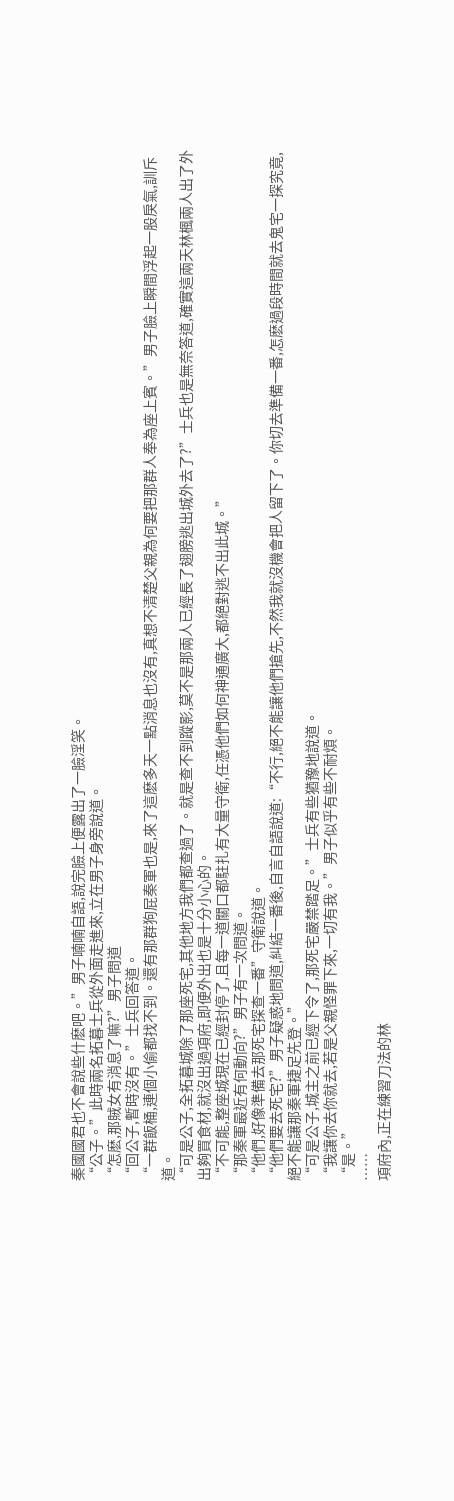秦國國君也不會說些什麽吧。”男子喃喃自語,說完臉上便露出了一臉淫笑。
“公子。”此時兩名拓暮士兵從外面走進來,立在男子身旁說道。
“怎麽,那賊女有消息了嘛?”男子問道
“回公子,暫時沒有。”士兵回答道。
“一群飯桶,連個小偷都找不到。還有那群狗屁秦軍也是,來了這麽多天一點消息也沒有,真想不清楚父親為何要把那群人奉為座上賓。”男子臉上瞬間浮起一股戾氣,訓斥道。
“可是公子,全拓暮城除了那座死宅,其他地方我們都查過了。就是查不到蹤影,莫不是那兩人已經長了翅膀逃出城外去了?”士兵也是無奈答道,確實這兩天林楓兩人出了外出夠買食材,就沒出過項府,即便外出也是十分小心的。
“不可能,整座城現在已經封停了,且每一道關口都駐扎有大量守衛,任憑他們如何神通廣大,都絕對逃不出此城。”
“那秦軍最近有何動向?”男子有一次問道。
“他們,好像準備去那死宅探查一番”守衛說道。
“他們要去死宅?”男子疑惑地問道,糾結一番後,自言自語說道:“不行,絕不能讓他們搶先,不然我就沒機會把人留下了。你切去準備一番,怎麽過段時間就去鬼宅一探究竟,絕不能讓那秦軍捷足先登。”
“可是公子,城主之前已經下令了,那死宅嚴禁踏足。”士兵有些猶豫地說道。
“我讓你去你就去,若是父親怪罪下來,一切有我。”男子似乎有些不耐煩。
“是。”
……
項府內,正在練習刀法的林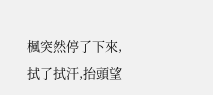楓突然停了下來,拭了拭汗,抬頭望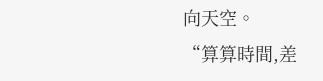向天空。
“算算時間,差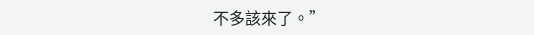不多該來了。”